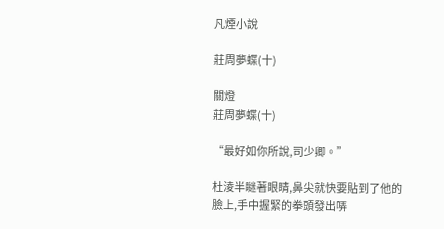凡煙小說

莊周夢蝶(十)

關燈
莊周夢蝶(十)

“最好如你所說,司少卿。”

杜淩半瞇著眼睛,鼻尖就快要貼到了他的臉上,手中握緊的拳頭發出哢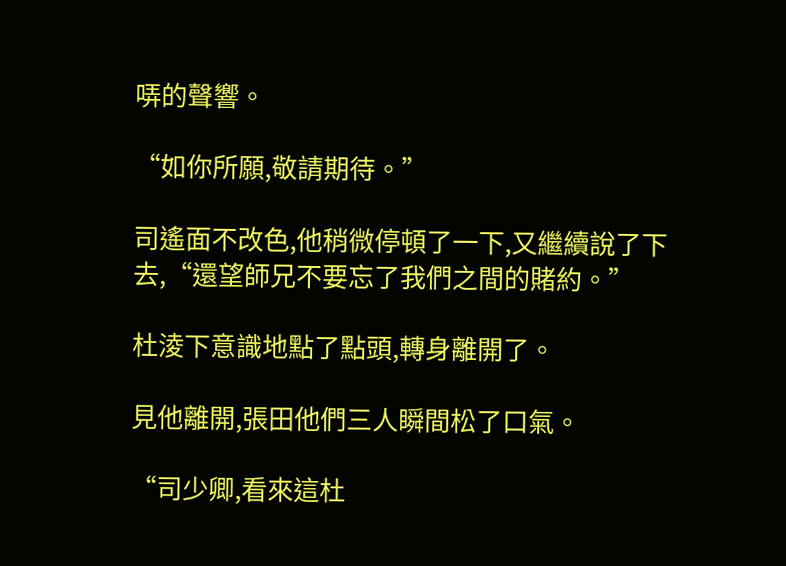哢的聲響。

“如你所願,敬請期待。”

司遙面不改色,他稍微停頓了一下,又繼續說了下去,“還望師兄不要忘了我們之間的賭約。”

杜淩下意識地點了點頭,轉身離開了。

見他離開,張田他們三人瞬間松了口氣。

“司少卿,看來這杜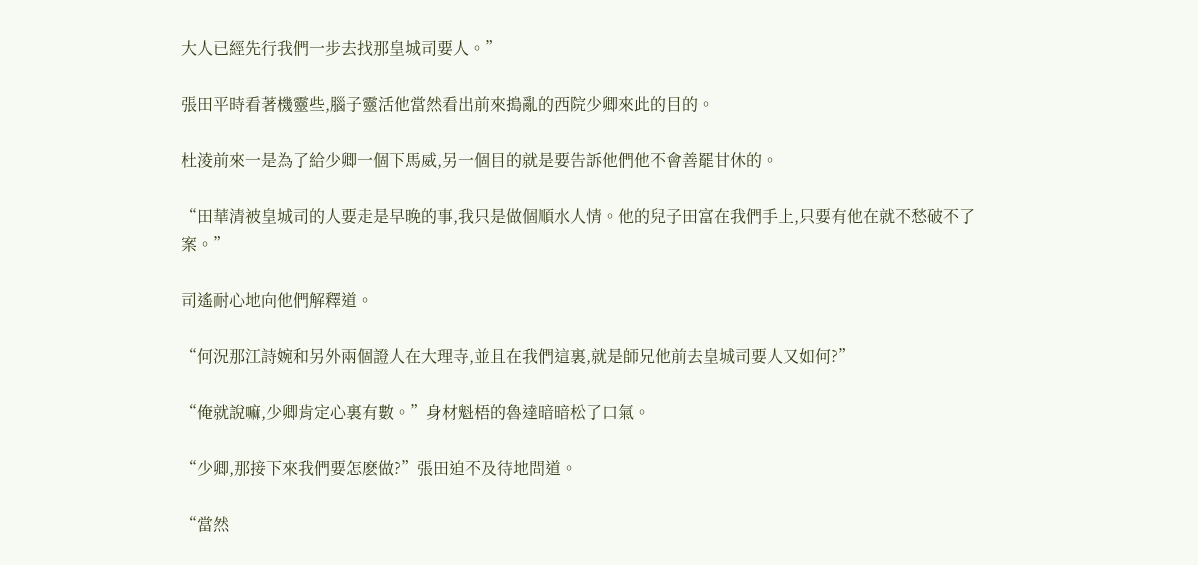大人已經先行我們一步去找那皇城司要人。”

張田平時看著機靈些,腦子靈活他當然看出前來搗亂的西院少卿來此的目的。

杜淩前來一是為了給少卿一個下馬威,另一個目的就是要告訴他們他不會善罷甘休的。

“田華清被皇城司的人要走是早晚的事,我只是做個順水人情。他的兒子田富在我們手上,只要有他在就不愁破不了案。”

司遙耐心地向他們解釋道。

“何況那江詩婉和另外兩個證人在大理寺,並且在我們這裏,就是師兄他前去皇城司要人又如何?”

“俺就說嘛,少卿肯定心裏有數。”身材魁梧的魯達暗暗松了口氣。

“少卿,那接下來我們要怎麽做?”張田迫不及待地問道。

“當然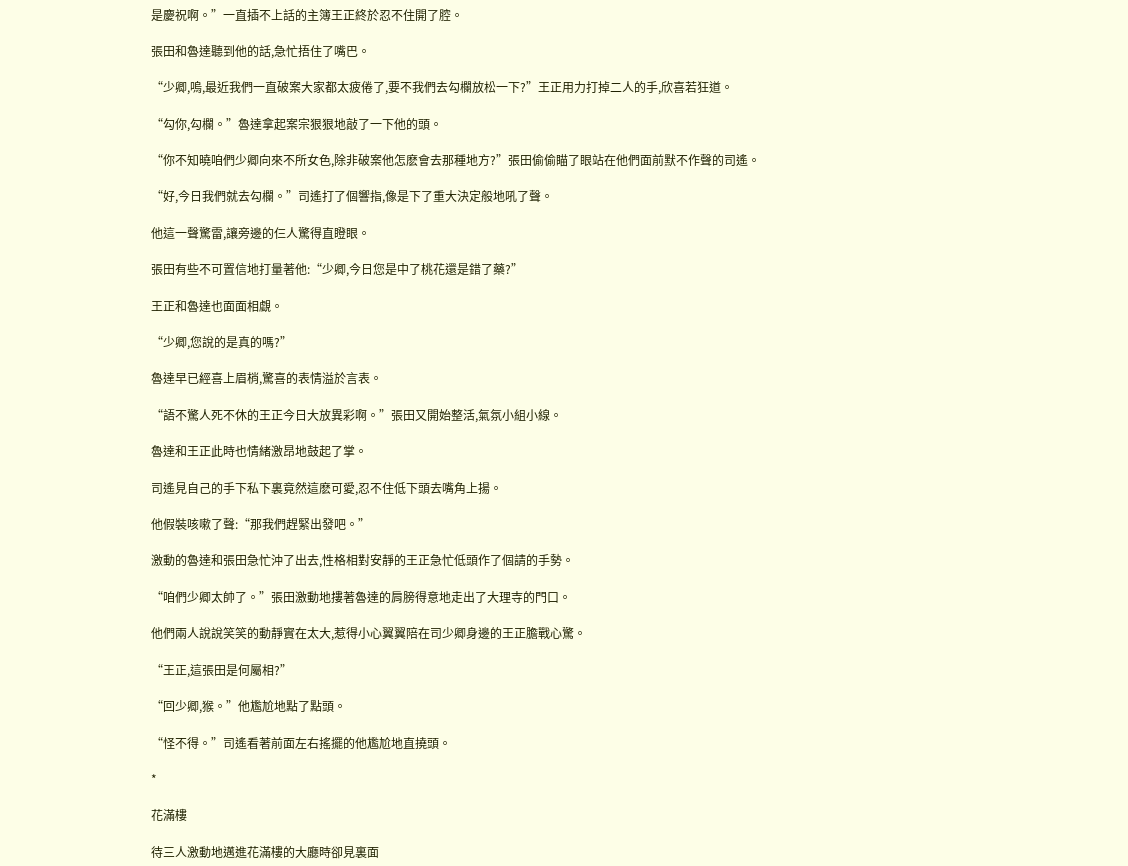是慶祝啊。”一直插不上話的主簿王正終於忍不住開了腔。

張田和魯達聽到他的話,急忙捂住了嘴巴。

“少卿,嗚,最近我們一直破案大家都太疲倦了,要不我們去勾欄放松一下?”王正用力打掉二人的手,欣喜若狂道。

“勾你,勾欄。”魯達拿起案宗狠狠地敲了一下他的頭。

“你不知曉咱們少卿向來不所女色,除非破案他怎麽會去那種地方?”張田偷偷瞄了眼站在他們面前默不作聲的司遙。

“好,今日我們就去勾欄。”司遙打了個響指,像是下了重大決定般地吼了聲。

他這一聲驚雷,讓旁邊的仨人驚得直瞪眼。

張田有些不可置信地打量著他:“少卿,今日您是中了桃花還是錯了藥?”

王正和魯達也面面相覷。

“少卿,您說的是真的嗎?”

魯達早已經喜上眉梢,驚喜的表情溢於言表。

“語不驚人死不休的王正今日大放異彩啊。”張田又開始整活,氣氛小組小線。

魯達和王正此時也情緒激昂地鼓起了掌。

司遙見自己的手下私下裏竟然這麽可愛,忍不住低下頭去嘴角上揚。

他假裝咳嗽了聲:“那我們趕緊出發吧。”

激動的魯達和張田急忙沖了出去,性格相對安靜的王正急忙低頭作了個請的手勢。

“咱們少卿太帥了。”張田激動地摟著魯達的肩膀得意地走出了大理寺的門口。

他們兩人說說笑笑的動靜實在太大,惹得小心翼翼陪在司少卿身邊的王正膽戰心驚。

“王正,這張田是何屬相?”

“回少卿,猴。”他尷尬地點了點頭。

“怪不得。”司遙看著前面左右搖擺的他尷尬地直撓頭。

*

花滿樓

待三人激動地邁進花滿樓的大廳時卻見裏面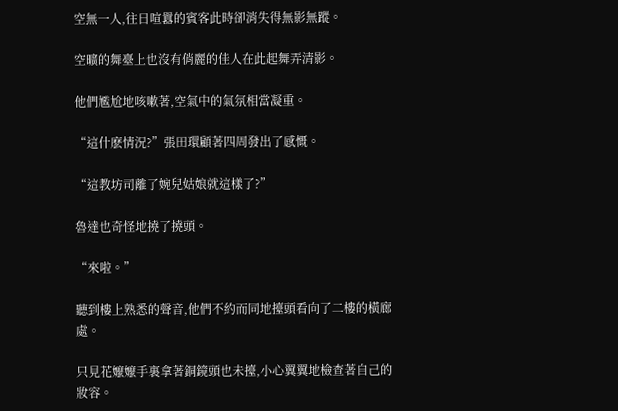空無一人,往日喧囂的賓客此時卻消失得無影無蹤。

空曠的舞臺上也沒有俏麗的佳人在此起舞弄清影。

他們尷尬地咳嗽著,空氣中的氣氛相當凝重。

“這什麽情況?”張田環顧著四周發出了感慨。

“這教坊司離了婉兒姑娘就這樣了?”

魯達也奇怪地撓了撓頭。

“來啦。”

聽到樓上熟悉的聲音,他們不約而同地擡頭看向了二樓的橫廊處。

只見花嬤嬤手裏拿著銅鏡頭也未擡,小心翼翼地檢查著自己的妝容。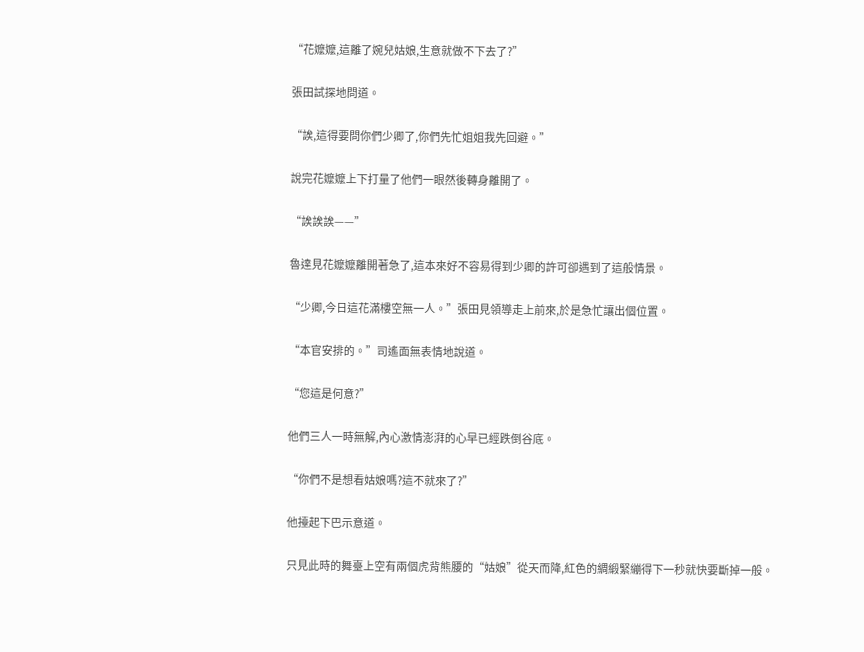“花嬤嬤,這離了婉兒姑娘,生意就做不下去了?”

張田試探地問道。

“誒,這得要問你們少卿了,你們先忙姐姐我先回避。”

說完花嬤嬤上下打量了他們一眼然後轉身離開了。

“誒誒誒——”

魯達見花嬤嬤離開著急了,這本來好不容易得到少卿的許可卻遇到了這般情景。

“少卿,今日這花滿樓空無一人。”張田見領導走上前來,於是急忙讓出個位置。

“本官安排的。”司遙面無表情地說道。

“您這是何意?”

他們三人一時無解,內心激情澎湃的心早已經跌倒谷底。

“你們不是想看姑娘嗎?這不就來了?”

他擡起下巴示意道。

只見此時的舞臺上空有兩個虎背熊腰的“姑娘”從天而降,紅色的綢緞緊繃得下一秒就快要斷掉一般。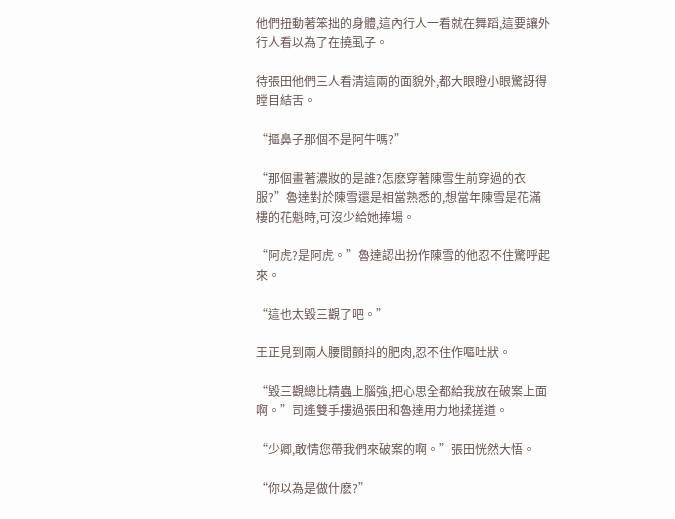他們扭動著笨拙的身體,這內行人一看就在舞蹈,這要讓外行人看以為了在撓虱子。

待張田他們三人看清這兩的面貌外,都大眼瞪小眼驚訝得瞠目結舌。

“摳鼻子那個不是阿牛嗎?”

“那個畫著濃妝的是誰?怎麽穿著陳雪生前穿過的衣服?”魯達對於陳雪還是相當熟悉的,想當年陳雪是花滿樓的花魁時,可沒少給她捧場。

“阿虎?是阿虎。”魯達認出扮作陳雪的他忍不住驚呼起來。

“這也太毀三觀了吧。”

王正見到兩人腰間顫抖的肥肉,忍不住作嘔吐狀。

“毀三觀總比精蟲上腦強,把心思全都給我放在破案上面啊。”司遙雙手摟過張田和魯達用力地揉搓道。

“少卿,敢情您帶我們來破案的啊。”張田恍然大悟。

“你以為是做什麽?”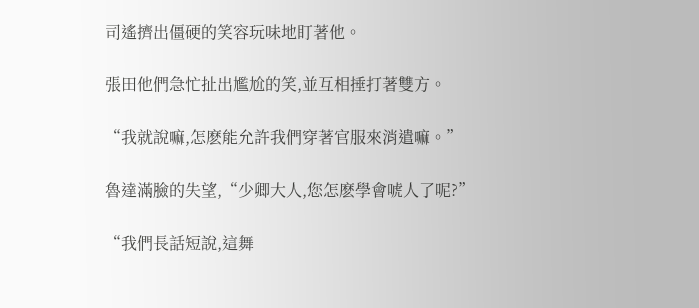司遙擠出僵硬的笑容玩味地盯著他。

張田他們急忙扯出尷尬的笑,並互相捶打著雙方。

“我就說嘛,怎麽能允許我們穿著官服來消遣嘛。”

魯達滿臉的失望,“少卿大人,您怎麽學會唬人了呢?”

“我們長話短說,這舞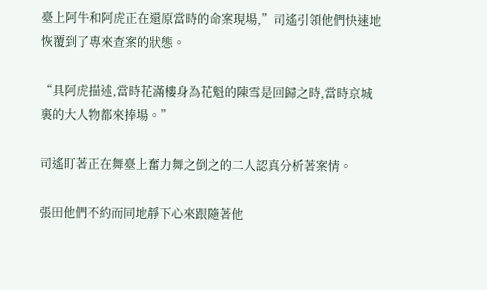臺上阿牛和阿虎正在還原當時的命案現場,”司遙引領他們快速地恢覆到了專來查案的狀態。

“具阿虎描述,當時花滿樓身為花魁的陳雪是回歸之時,當時京城裏的大人物都來捧場。”

司遙盯著正在舞臺上奮力舞之倒之的二人認真分析著案情。

張田他們不約而同地靜下心來跟隨著他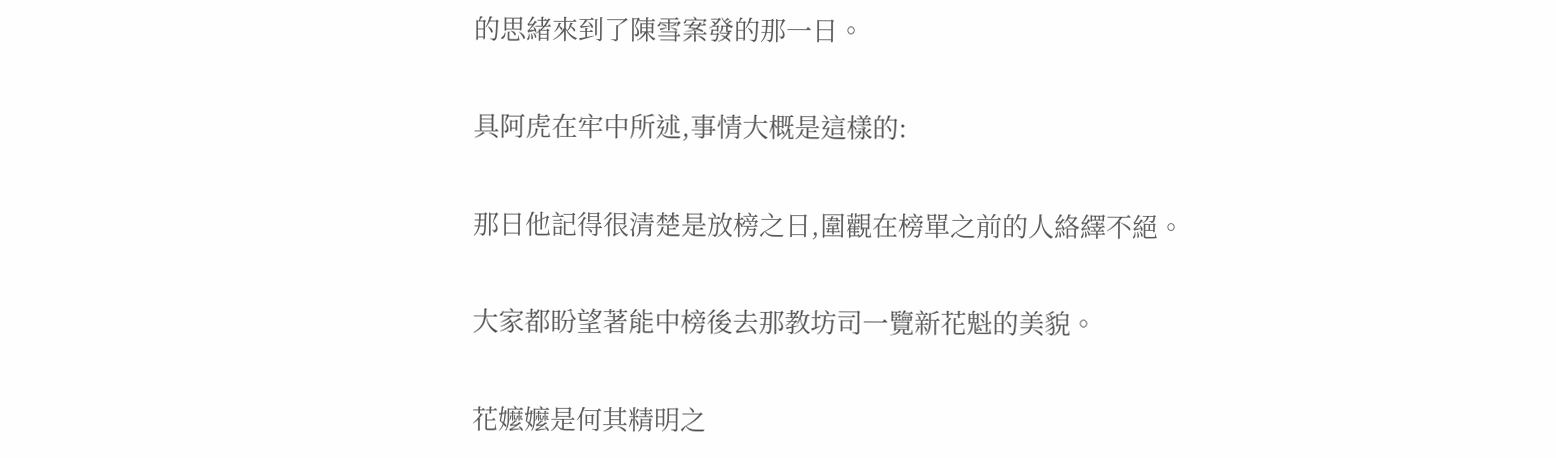的思緒來到了陳雪案發的那一日。

具阿虎在牢中所述,事情大概是這樣的:

那日他記得很清楚是放榜之日,圍觀在榜單之前的人絡繹不絕。

大家都盼望著能中榜後去那教坊司一覽新花魁的美貌。

花嬤嬤是何其精明之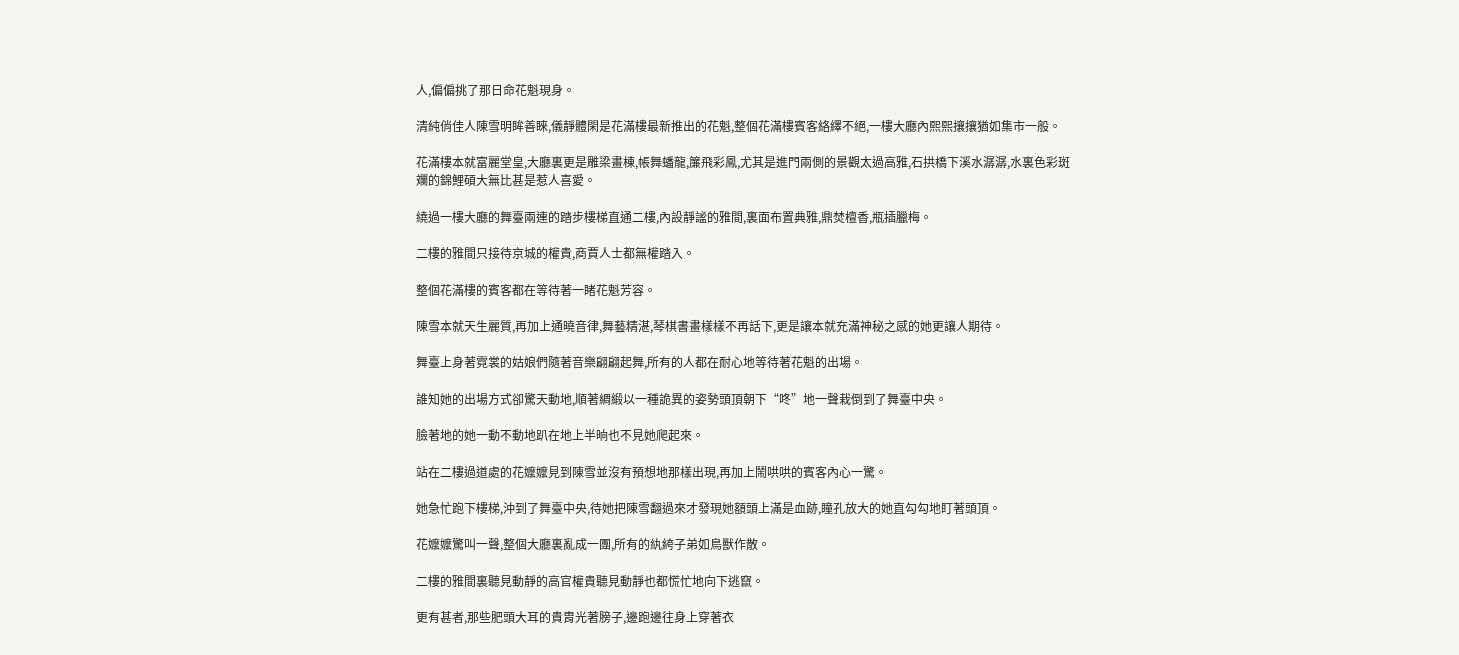人,偏偏挑了那日命花魁現身。

清純俏佳人陳雪明眸善睞,儀靜體閑是花滿樓最新推出的花魁,整個花滿樓賓客絡繹不絕,一樓大廳內熙熙攘攘猶如集市一般。

花滿樓本就富麗堂皇,大廳裏更是雕梁畫棟,帳舞蟠龍,簾飛彩鳳,尤其是進門兩側的景觀太過高雅,石拱橋下溪水潺潺,水裏色彩斑斕的錦鯉碩大無比甚是惹人喜愛。

繞過一樓大廳的舞臺兩連的踏步樓梯直通二樓,內設靜謐的雅間,裏面布置典雅,鼎焚檀香,瓶插臘梅。

二樓的雅間只接待京城的權貴,商賈人士都無權踏入。

整個花滿樓的賓客都在等待著一睹花魁芳容。

陳雪本就天生麗質,再加上通曉音律,舞藝精湛,琴棋書畫樣樣不再話下,更是讓本就充滿神秘之感的她更讓人期待。

舞臺上身著霓裳的姑娘們隨著音樂翩翩起舞,所有的人都在耐心地等待著花魁的出場。

誰知她的出場方式卻驚天動地,順著綢緞以一種詭異的姿勢頭頂朝下“咚”地一聲栽倒到了舞臺中央。

臉著地的她一動不動地趴在地上半晌也不見她爬起來。

站在二樓過道處的花嬤嬤見到陳雪並沒有預想地那樣出現,再加上鬧哄哄的賓客內心一驚。

她急忙跑下樓梯,沖到了舞臺中央,待她把陳雪翻過來才發現她額頭上滿是血跡,瞳孔放大的她直勾勾地盯著頭頂。

花嬤嬤驚叫一聲,整個大廳裏亂成一團,所有的紈絝子弟如鳥獸作散。

二樓的雅間裏聽見動靜的高官權貴聽見動靜也都慌忙地向下逃竄。

更有甚者,那些肥頭大耳的貴胄光著膀子,邊跑邊往身上穿著衣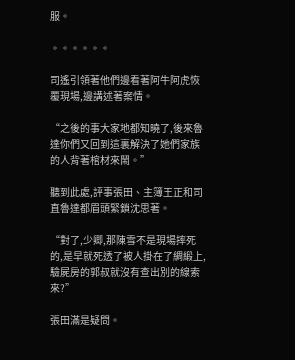服。

。。。。。。

司遙引領著他們邊看著阿牛阿虎恢覆現場,邊講述著案情。

“之後的事大家地都知曉了,後來魯達你們又回到這裏解決了她們家族的人背著棺材來鬧。”

聽到此處,評事張田、主簿王正和司直魯達都眉頭緊鎖沈思著。

“對了,少卿,那陳雪不是現場摔死的,是早就死透了被人掛在了綢緞上,驗屍房的郭叔就沒有查出別的線索來?”

張田滿是疑問。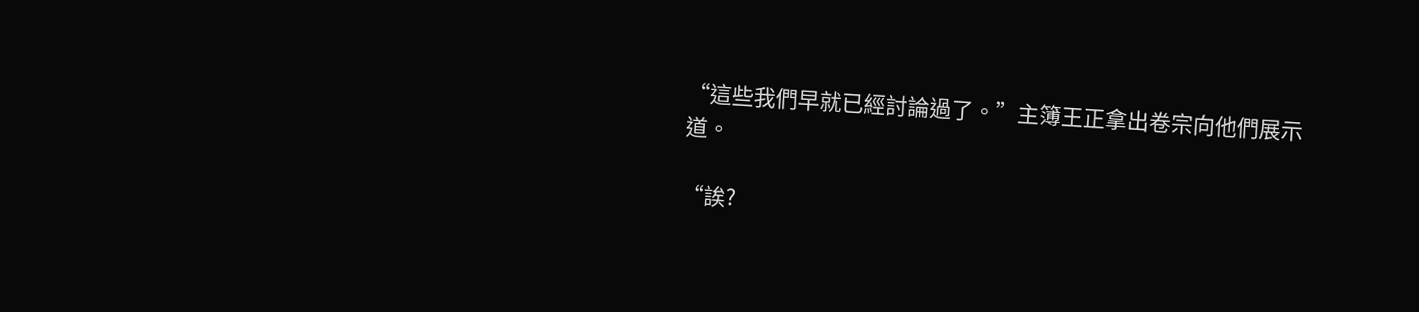“這些我們早就已經討論過了。”主簿王正拿出卷宗向他們展示道。

“誒?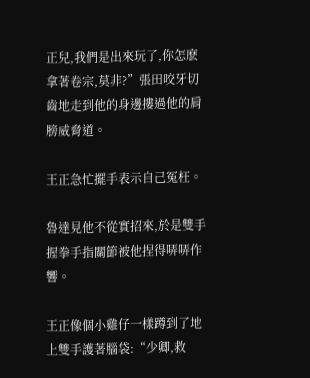正兒,我們是出來玩了,你怎麽拿著卷宗,莫非?”張田咬牙切齒地走到他的身邊摟過他的肩膀威脅道。

王正急忙擺手表示自己冤枉。

魯達見他不從實招來,於是雙手握拳手指關節被他捏得哢哢作響。

王正像個小雞仔一樣蹲到了地上雙手護著腦袋:“少卿,救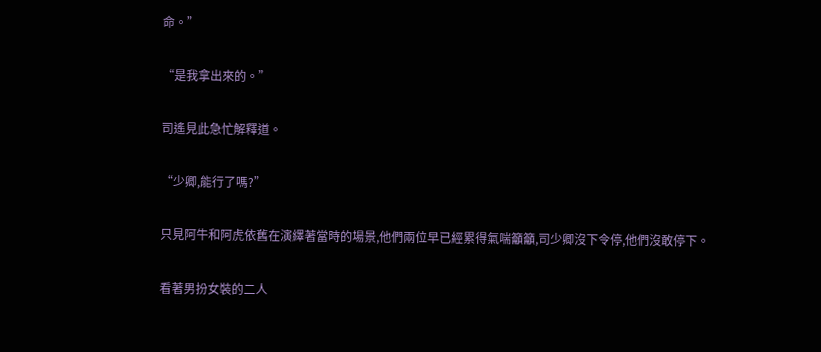命。”

“是我拿出來的。”

司遙見此急忙解釋道。

“少卿,能行了嗎?”

只見阿牛和阿虎依舊在演繹著當時的場景,他們兩位早已經累得氣喘籲籲,司少卿沒下令停,他們沒敢停下。

看著男扮女裝的二人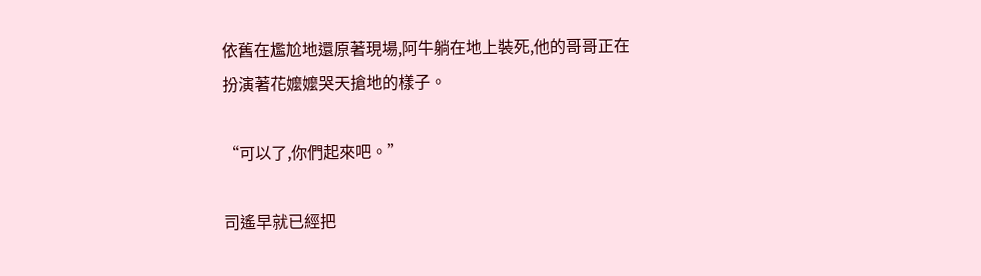依舊在尷尬地還原著現場,阿牛躺在地上裝死,他的哥哥正在扮演著花嬤嬤哭天搶地的樣子。

“可以了,你們起來吧。”

司遙早就已經把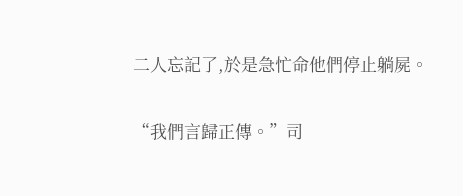二人忘記了,於是急忙命他們停止躺屍。

“我們言歸正傳。”司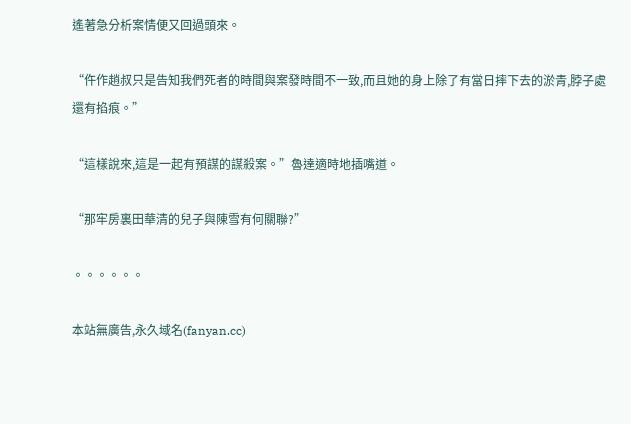遙著急分析案情便又回過頭來。

“仵作趙叔只是告知我們死者的時間與案發時間不一致,而且她的身上除了有當日摔下去的淤青,脖子處還有掐痕。”

“這樣說來,這是一起有預謀的謀殺案。”魯達適時地插嘴道。

“那牢房裏田華清的兒子與陳雪有何關聯?”

。。。。。。

本站無廣告,永久域名(fanyan.cc)